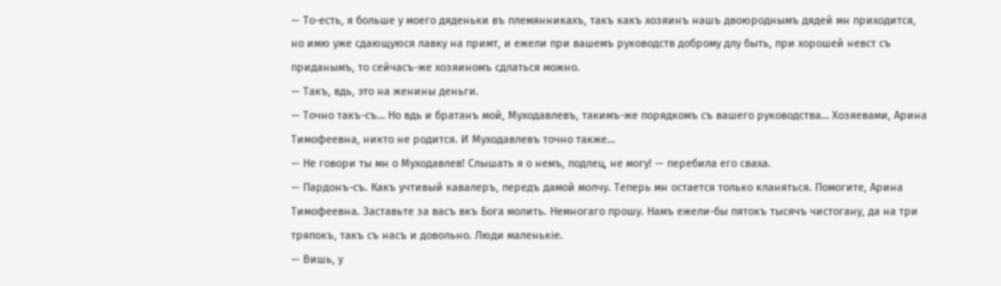— То-есть, я больше у моего дяденьки въ племянникахъ, такъ какъ хозяинъ нашъ двоюроднымъ дядей мн приходится, но имю уже сдающуюся лавку на примт, и ежели при вашемъ руководств доброму длу быть, при хорошей невст съ приданымъ, то сейчасъ-же хозяиномъ сдлаться можно.
— Такъ, вдь, это на женины деньги.
— Точно такъ-съ… Но вдь и братанъ мой, Муходавлевъ, такимъ-же порядкомъ съ вашего руководства… Хозяевами, Арина Тимофеевна, никто не родится. И Муходавлевъ точно также…
— Не говори ты мн о Муходавлев! Слышать я о немъ, подлец, не могу! — перебила его сваха.
— Пардонъ-съ. Какъ учтивый кавалеръ, передъ дамой молчу. Теперь мн остается только кланяться. Помогите, Арина Тимофеевна. Заставьте за васъ вкъ Бога молить. Немногаго прошу. Намъ ежели-бы пятокъ тысячъ чистогану, да на три тряпокъ, такъ съ насъ и довольно. Люди маленькіе.
— Вишь, у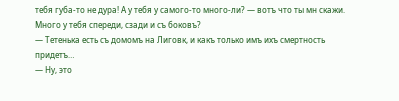тебя губа-то не дура! А у тебя у самого-то много-ли? — вотъ что ты мн скажи. Много у тебя спереди, сзади и съ боковъ?
— Тетенька есть съ домомъ на Лиговк, и какъ только имъ ихъ смертность придетъ…
— Ну, это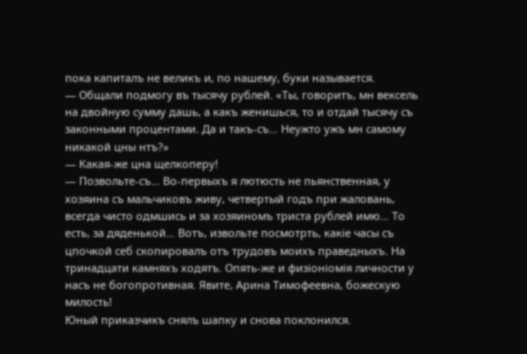пока капиталъ не великъ и, по нашему, буки называется.
— Общали подмогу въ тысячу рублей. «Ты, говоритъ, мн вексель на двойную сумму дашь, а какъ женишься, то и отдай тысячу съ законными процентами. Да и такъ-съ… Неужто ужъ мн самому никакой цны нтъ?»
— Какая-же цна щелкоперу!
— Позвольте-съ… Во-первыхъ я лютюсть не пьянственная, у хозяина съ мальчиковъ живу, четвертый годъ при жаловань, всегда чисто одмшись и за хозяиномъ триста рублей имю… То есть, за дяденькой… Вотъ, извольте посмотрть, какіе часы съ цпочкой себ скопировалъ отъ трудовъ моихъ праведныхъ. На тринадцати камняхъ ходятъ. Опять-же и физіоніомія личности у насъ не богопротивная. Явите, Арина Тимофеевна, божескую милость!
Юный приказчикъ снялъ шапку и снова поклонился.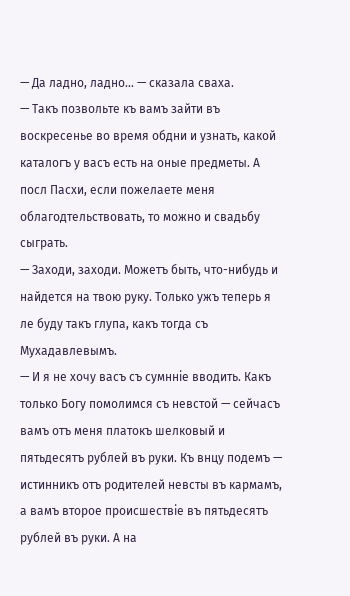— Да ладно, ладно… — сказала сваха.
— Такъ позвольте къ вамъ зайти въ воскресенье во время обдни и узнать, какой каталогъ у васъ есть на оные предметы. А посл Пасхи, если пожелаете меня облагодтельствовать, то можно и свадьбу сыграть.
— Заходи, заходи. Можетъ быть, что-нибудь и найдется на твою руку. Только ужъ теперь я ле буду такъ глупа, какъ тогда съ Мухадавлевымъ.
— И я не хочу васъ съ сумнніе вводить. Какъ только Богу помолимся съ невстой — сейчасъ вамъ отъ меня платокъ шелковый и пятьдесятъ рублей въ руки. Къ внцу подемъ — истинникъ отъ родителей невсты въ кармамъ, а вамъ второе происшествіе въ пятьдесятъ рублей въ руки. А на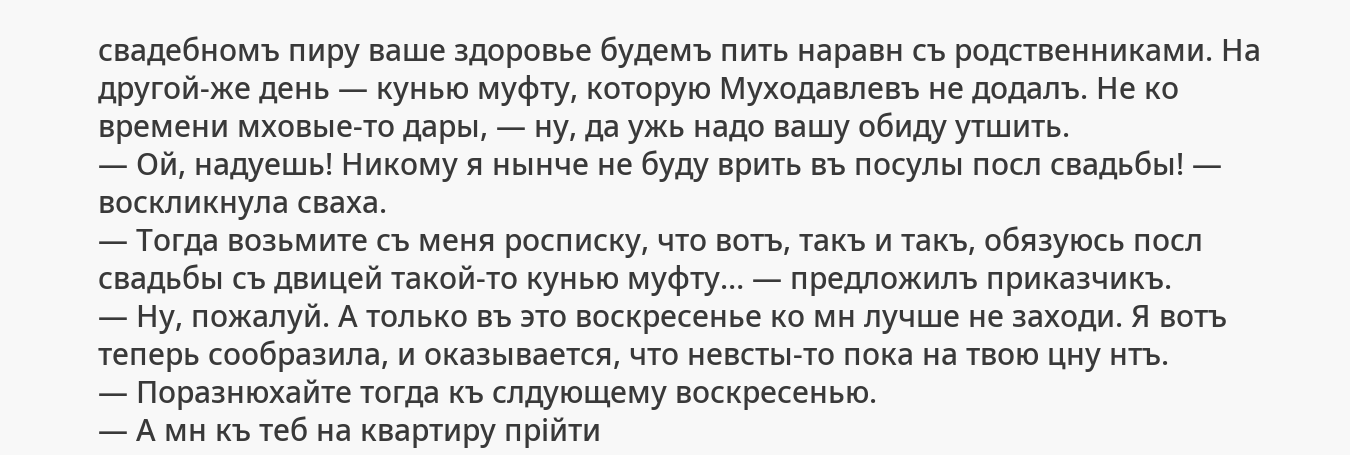свадебномъ пиру ваше здоровье будемъ пить наравн съ родственниками. На другой-же день — кунью муфту, которую Муходавлевъ не додалъ. Не ко времени мховые-то дары, — ну, да ужь надо вашу обиду утшить.
— Ой, надуешь! Никому я нынче не буду врить въ посулы посл свадьбы! — воскликнула сваха.
— Тогда возьмите съ меня росписку, что вотъ, такъ и такъ, обязуюсь посл свадьбы съ двицей такой-то кунью муфту… — предложилъ приказчикъ.
— Ну, пожалуй. А только въ это воскресенье ко мн лучше не заходи. Я вотъ теперь сообразила, и оказывается, что невсты-то пока на твою цну нтъ.
— Поразнюхайте тогда къ слдующему воскресенью.
— А мн къ теб на квартиру прійти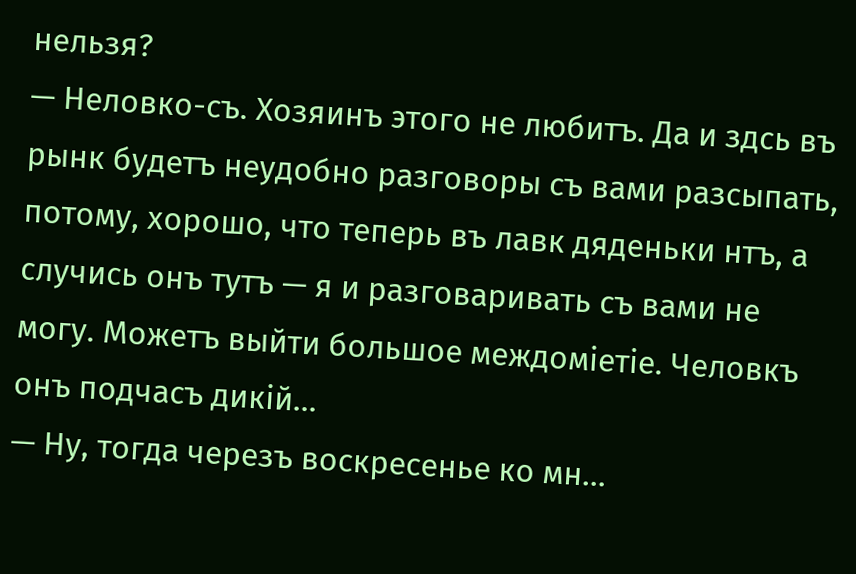нельзя?
— Неловко-съ. Хозяинъ этого не любитъ. Да и здсь въ рынк будетъ неудобно разговоры съ вами разсыпать, потому, хорошо, что теперь въ лавк дяденьки нтъ, а случись онъ тутъ — я и разговаривать съ вами не могу. Можетъ выйти большое междоміетіе. Человкъ онъ подчасъ дикій…
— Ну, тогда черезъ воскресенье ко мн…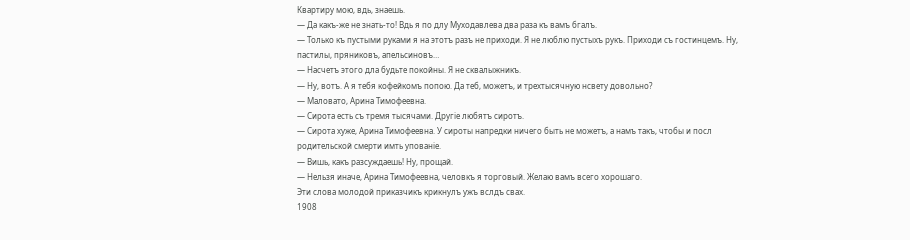Квартиру мою, вдь, знаешь.
— Да какъ-же не знать-то! Вдь я по длу Муходавлева два раза къ вамъ бгалъ.
— Только къ пустыми руками я на этотъ разъ не приходи. Я не люблю пустыхъ рукъ. Приходи съ гостинцемъ. Ну, пастилы, пряниковъ, апельсиновъ…
— Насчетъ этого дла будьте покойны. Я не сквалыжникъ.
— Ну, вотъ. А я тебя кофейкомъ попою. Да теб, можетъ, и трехтысячную нсвету довольно?
— Маловато, Арина Тимофеевна.
— Сирота есть съ тремя тысячами. Другіе любятъ сиротъ.
— Сирота хуже, Арина Тимофеевна. У сироты напредки ничего быть не можетъ, а намъ такъ, чтобы и посл родительской смерти имть упованіе.
— Вишь, какъ разсуждаешь! Ну, прощай.
— Нельзя иначе, Арина Тимофеевна, человкъ я торговый. Желаю вамъ всего хорошаго.
Эти слова молодой приказчикъ крикнулъ ужъ вслдъ свах.
1908